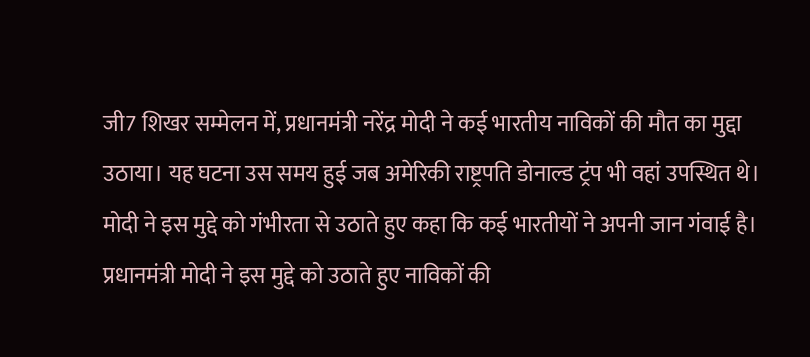जी7 शिखर सम्मेलन में, प्रधानमंत्री नरेंद्र मोदी ने कई भारतीय नाविकों की मौत का मुद्दा उठाया। यह घटना उस समय हुई जब अमेरिकी राष्ट्रपति डोनाल्ड ट्रंप भी वहां उपस्थित थे। मोदी ने इस मुद्दे को गंभीरता से उठाते हुए कहा कि कई भारतीयों ने अपनी जान गंवाई है।
प्रधानमंत्री मोदी ने इस मुद्दे को उठाते हुए नाविकों की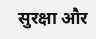सुरक्षा और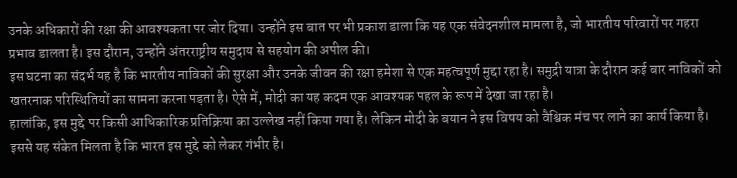उनके अधिकारों की रक्षा की आवश्यकता पर जोर दिया। उन्होंने इस बात पर भी प्रकाश डाला कि यह एक संवेदनशील मामला है, जो भारतीय परिवारों पर गहरा प्रभाव डालता है। इस दौरान, उन्होंने अंतरराष्ट्रीय समुदाय से सहयोग की अपील की।
इस घटना का संदर्भ यह है कि भारतीय नाविकों की सुरक्षा और उनके जीवन की रक्षा हमेशा से एक महत्वपूर्ण मुद्दा रहा है। समुद्री यात्रा के दौरान कई बार नाविकों को खतरनाक परिस्थितियों का सामना करना पड़ता है। ऐसे में, मोदी का यह कदम एक आवश्यक पहल के रूप में देखा जा रहा है।
हालांकि, इस मुद्दे पर किसी आधिकारिक प्रतिक्रिया का उल्लेख नहीं किया गया है। लेकिन मोदी के बयान ने इस विषय को वैश्विक मंच पर लाने का कार्य किया है। इससे यह संकेत मिलता है कि भारत इस मुद्दे को लेकर गंभीर है।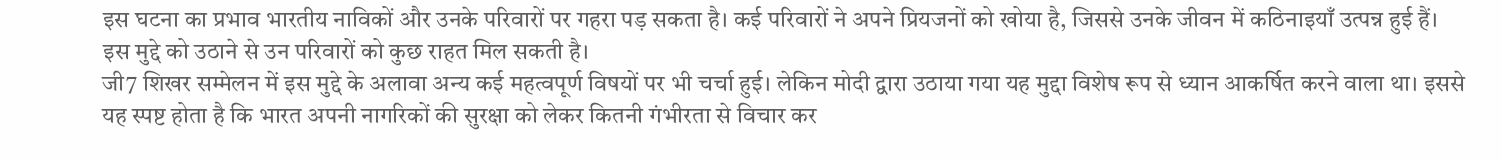इस घटना का प्रभाव भारतीय नाविकों और उनके परिवारों पर गहरा पड़ सकता है। कई परिवारों ने अपने प्रियजनों को खोया है, जिससे उनके जीवन में कठिनाइयाँ उत्पन्न हुई हैं। इस मुद्दे को उठाने से उन परिवारों को कुछ राहत मिल सकती है।
जी7 शिखर सम्मेलन में इस मुद्दे के अलावा अन्य कई महत्वपूर्ण विषयों पर भी चर्चा हुई। लेकिन मोदी द्वारा उठाया गया यह मुद्दा विशेष रूप से ध्यान आकर्षित करने वाला था। इससे यह स्पष्ट होता है कि भारत अपनी नागरिकों की सुरक्षा को लेकर कितनी गंभीरता से विचार कर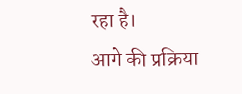रहा है।
आगे की प्रक्रिया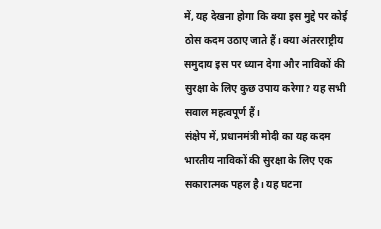में, यह देखना होगा कि क्या इस मुद्दे पर कोई ठोस कदम उठाए जाते हैं। क्या अंतरराष्ट्रीय समुदाय इस पर ध्यान देगा और नाविकों की सुरक्षा के लिए कुछ उपाय करेगा? यह सभी सवाल महत्वपूर्ण हैं।
संक्षेप में, प्रधानमंत्री मोदी का यह कदम भारतीय नाविकों की सुरक्षा के लिए एक सकारात्मक पहल है। यह घटना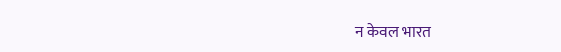न केवल भारत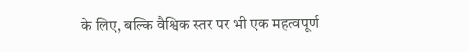के लिए, बल्कि वैश्विक स्तर पर भी एक महत्वपूर्ण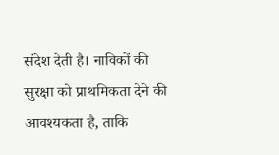संदेश देती है। नाविकों की सुरक्षा को प्राथमिकता देने की आवश्यकता है, ताकि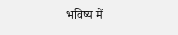भविष्य में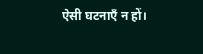ऐसी घटनाएँ न हों।